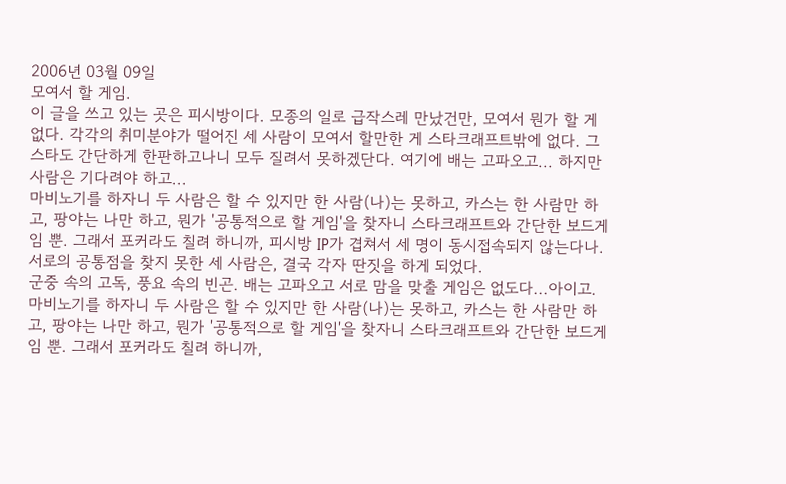2006년 03월 09일
모여서 할 게임.
이 글을 쓰고 있는 곳은 피시방이다. 모종의 일로 급작스레 만났건만, 모여서 뭔가 할 게 없다. 각각의 취미분야가 떨어진 세 사람이 모여서 할만한 게 스타크래프트밖에 없다. 그 스타도 간단하게 한판하고나니 모두 질려서 못하겠단다. 여기에 배는 고파오고... 하지만 사람은 기다려야 하고...
마비노기를 하자니 두 사람은 할 수 있지만 한 사람(나)는 못하고, 카스는 한 사람만 하고, 팡야는 나만 하고, 뭔가 '공통적으로 할 게임'을 찾자니 스타크래프트와 간단한 보드게임 뿐. 그래서 포커라도 칠려 하니까, 피시방 IP가 겹쳐서 세 명이 동시접속되지 않는다나. 서로의 공통점을 찾지 못한 세 사람은, 결국 각자 딴짓을 하게 되었다.
군중 속의 고독, 풍요 속의 빈곤. 배는 고파오고 서로 맘을 맞출 게임은 없도다...아이고.
마비노기를 하자니 두 사람은 할 수 있지만 한 사람(나)는 못하고, 카스는 한 사람만 하고, 팡야는 나만 하고, 뭔가 '공통적으로 할 게임'을 찾자니 스타크래프트와 간단한 보드게임 뿐. 그래서 포커라도 칠려 하니까,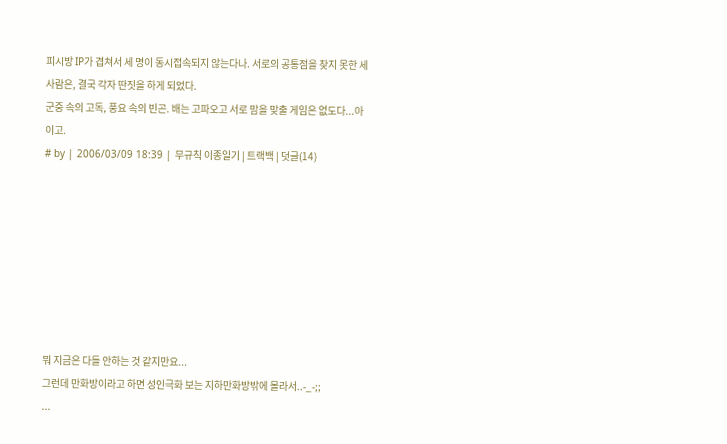피시방 IP가 겹쳐서 세 명이 동시접속되지 않는다나. 서로의 공통점을 찾지 못한 세 사람은, 결국 각자 딴짓을 하게 되었다.
군중 속의 고독, 풍요 속의 빈곤. 배는 고파오고 서로 맘을 맞출 게임은 없도다...아이고.
# by | 2006/03/09 18:39 | 무규칙 이종일기 | 트랙백 | 덧글(14)








뭐 지금은 다들 안하는 것 같지만요...
그런데 만화방이라고 하면 성인극화 보는 지하만화방밖에 몰라서..-_-;;
...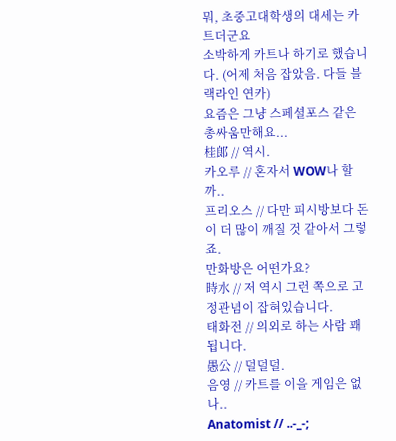뭐, 초중고대학생의 대세는 카트더군요
소박하게 카트나 하기로 했습니다. (어제 처음 잡았음. 다들 블랙라인 연카)
요즘은 그냥 스페셜포스 같은 총싸움만해요...
桂郞 // 역시.
카오루 // 혼자서 WOW나 할까..
프리오스 // 다만 피시방보다 돈이 더 많이 깨질 것 같아서 그렇죠.
만화방은 어떤가요?
時水 // 저 역시 그런 쪽으로 고정관념이 잡혀있습니다.
태화전 // 의외로 하는 사람 꽤 됩니다.
愚公 // 덜덜덜.
음영 // 카트를 이을 게임은 없나..
Anatomist // ..-_-;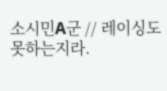소시민A군 // 레이싱도 못하는지라.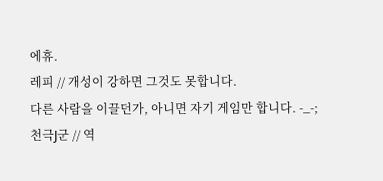에휴.
레피 // 개성이 강하면 그것도 못합니다.
다른 사람을 이끌던가, 아니면 자기 게임만 합니다. -_-;
천극J군 // 역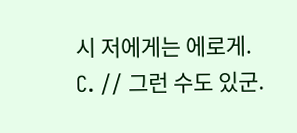시 저에게는 에로게.
C. // 그런 수도 있군.